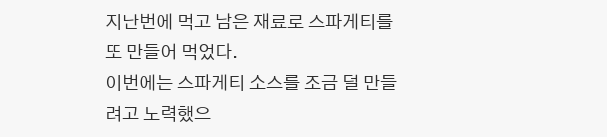지난번에 먹고 남은 재료로 스파게티를 또 만들어 먹었다.
이번에는 스파게티 소스를 조금 덜 만들려고 노력했으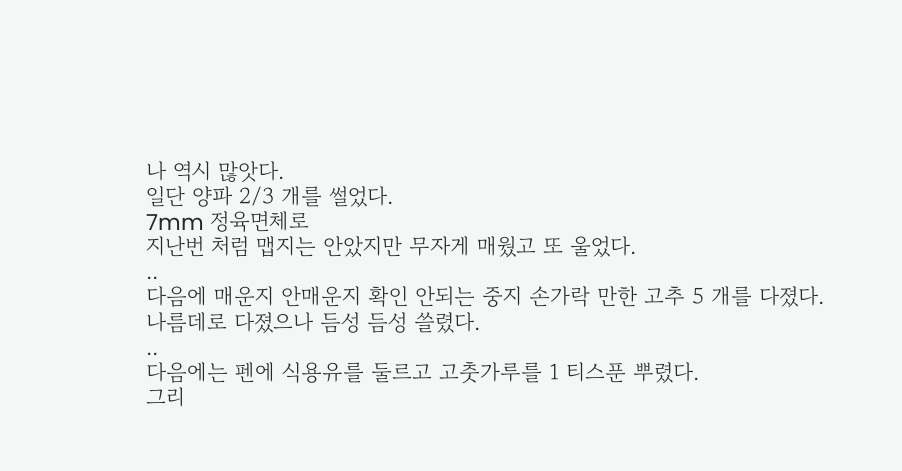나 역시 많앗다.
일단 양파 2/3 개를 썰었다.
7mm 정육면체로
지난번 처럼 맵지는 안았지만 무자게 매웠고 또 울었다.
..
다음에 매운지 안매운지 확인 안되는 중지 손가락 만한 고추 5 개를 다졌다.
나름데로 다졌으나 듬성 듬성 쓸렸다.
..
다음에는 펜에 식용유를 둘르고 고춧가루를 1 티스푼 뿌렸다.
그리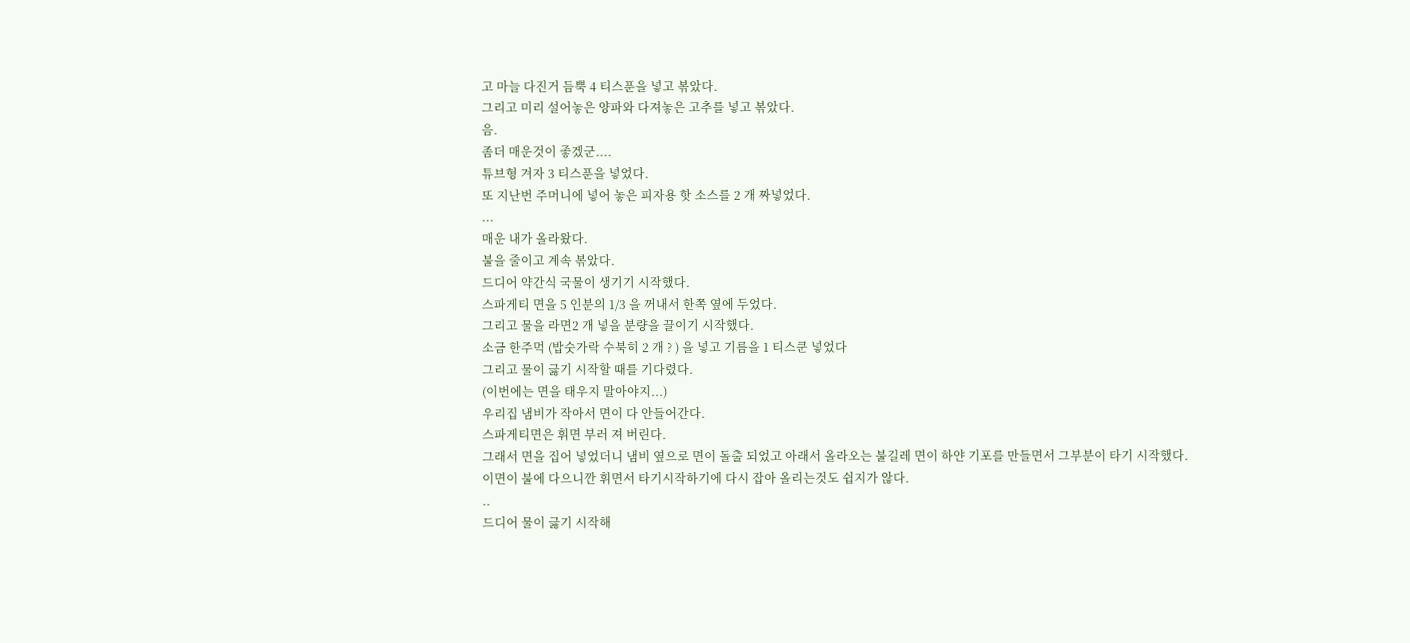고 마늘 다진거 듬뿍 4 티스푼을 넣고 볶았다.
그리고 미리 설어놓은 양파와 다져놓은 고추를 넣고 볶았다.
음.
좀더 매운것이 좋겠군....
튜브형 겨자 3 티스푼을 넣었다.
또 지난번 주머니에 넣어 놓은 피자용 핫 소스를 2 개 짜넣었다.
...
매운 내가 올라왔다.
불을 줄이고 계속 볶았다.
드디어 약간식 국물이 생기기 시작했다.
스파게티 면을 5 인분의 1/3 을 꺼내서 한쪽 옆에 두었다.
그리고 물을 라면2 개 넣을 분량을 끌이기 시작했다.
소금 한주먹 (밥숫가락 수북히 2 개 ? ) 을 넣고 기름을 1 티스쿤 넣었다
그리고 물이 긇기 시작할 때를 기다렸다.
(이번에는 면을 태우지 말아야지...)
우리집 냄비가 작아서 면이 다 안들어간다.
스파게티면은 휘면 부러 져 버린다.
그래서 면을 집어 넣었더니 냄비 옆으로 면이 돌출 되었고 아래서 올라오는 불길레 면이 하얀 기포를 만들면서 그부분이 타기 시작했다.
이면이 불에 다으니깐 휘면서 타기시작하기에 다시 잡아 올리는것도 쉽지가 않다.
..
드디어 물이 긇기 시작해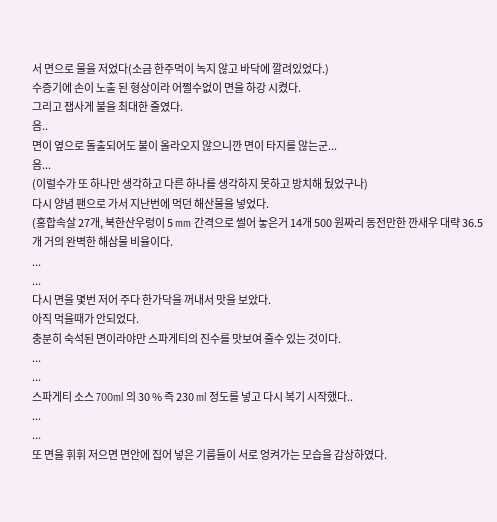서 면으로 물을 저었다(소금 한주먹이 녹지 않고 바닥에 깔려있었다.)
수증기에 손이 노출 된 형상이라 어쩔수없이 면을 하강 시켰다.
그리고 잽사게 불을 최대한 줄였다.
음..
면이 옆으로 돌출되어도 불이 올라오지 않으니깐 면이 타지를 않는군...
음...
(이럴수가 또 하나만 생각하고 다른 하나를 생각하지 못하고 방치해 뒀었구나)
다시 양념 팬으로 가서 지난번에 먹던 해산물을 넣었다.
(홍합속살 27개, 북한산우렁이 5 mm 간격으로 썰어 놓은거 14개 500 원짜리 동전만한 깐새우 대략 36.5개 거의 완벽한 해삼물 비율이다.
...
...
다시 면을 몇번 저어 주다 한가닥을 꺼내서 맛을 보았다.
아직 먹을때가 안되었다.
충분히 숙석된 면이라야만 스파게티의 진수를 맛보여 줄수 있는 것이다.
...
...
스파게티 소스 700ml 의 30 % 즉 230 ml 정도를 넣고 다시 복기 시작했다..
...
...
또 면을 휘휘 저으면 면안에 집어 넣은 기름들이 서로 엉켜가는 모습을 감상하였다.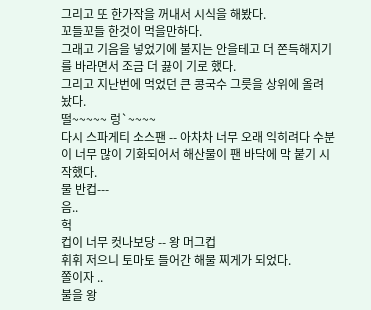그리고 또 한가작을 꺼내서 시식을 해봤다.
꼬들꼬들 한것이 먹을만하다.
그래고 기음을 넣었기에 불지는 안을테고 더 쫀득해지기를 바라면서 조금 더 끓이 기로 했다.
그리고 지난번에 먹었던 큰 콩국수 그릇을 상위에 올려 놨다.
떨~~~~~ 렁`~~~~
다시 스파게티 소스팬 -- 아차차 너무 오래 익히려다 수분이 너무 많이 기화되어서 해산물이 팬 바닥에 막 붙기 시작했다.
물 반컵---
음..
헉
컵이 너무 컷나보당 -- 왕 머그컵
휘휘 저으니 토마토 들어간 해물 찌게가 되었다.
쫄이자 ..
불을 왕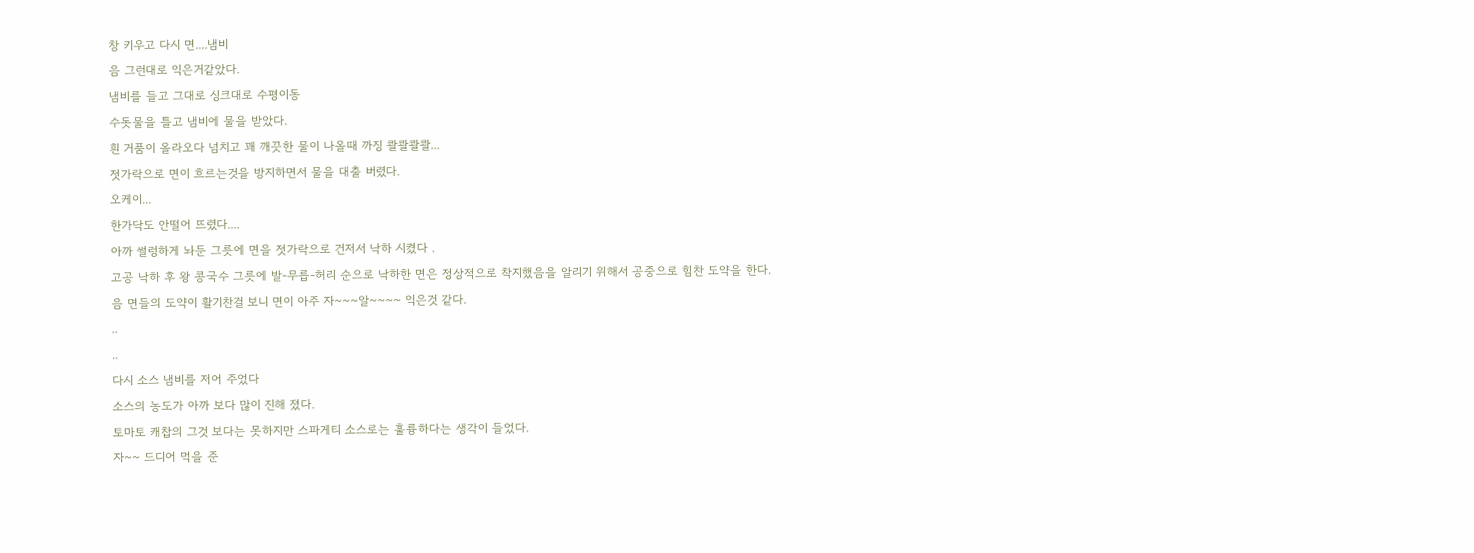창 키우고 다시 면....냄비
음 그런대로 익은거같았다.
냄비를 들고 그대로 싱크대로 수평이동
수돗물을 틀고 냄비에 물을 받았다.
흰 거품이 올라오다 넘치고 꽤 깨끗한 물이 나올때 까징 콸콸콸콸...
젓가락으로 면이 흐르는것을 방지하면서 물을 대출 버렸다.
오케이...
한가닥도 안떨어 뜨렸다....
아까 썰렁하게 놔둔 그릇에 면을 젓가락으로 건저서 낙하 시켰다 .
고공 낙하 후 왕 콩국수 그릇에 발-무릅-허리 순으로 낙하한 면은 정상적으로 착지했음을 알리기 위해서 공중으로 힘찬 도약을 한다.
음 면들의 도약이 활기찬걸 보니 면이 아주 자~~~알~~~~ 익은것 같다.
..
..
다시 소스 냄비를 저어 주었다
소스의 농도가 아까 보다 많이 진해 졌다.
토마토 캐찹의 그것 보다는 못하지만 스파게티 소스로는 훌륭하다는 생각이 들었다.
자~~ 드디어 먹을 준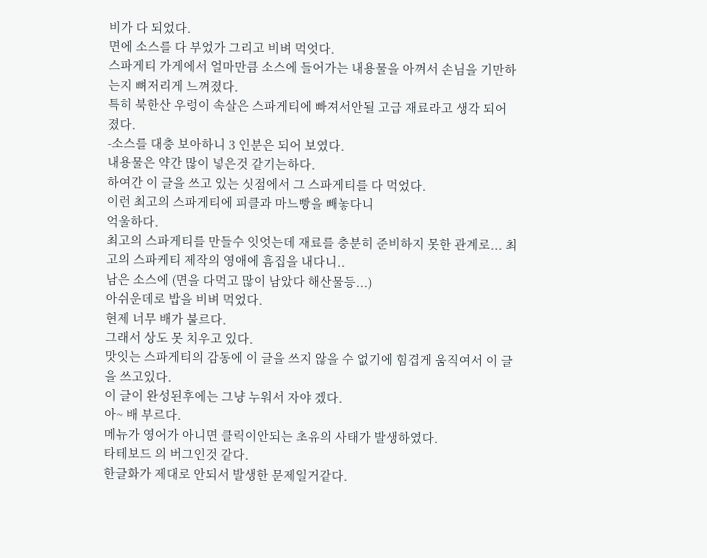비가 다 되었다.
면에 소스를 다 부었가 그리고 비벼 먹엇다.
스파게티 가게에서 얼마만큼 소스에 들어가는 내용물을 아껴서 손님을 기만하는지 뼈저리게 느껴졌다.
특히 북한산 우렁이 속살은 스파게티에 빠져서안될 고급 재료라고 생각 되어 졌다.
-소스를 대충 보아하니 3 인분은 되어 보였다.
내용물은 약간 많이 넣은것 같기는하다.
하여간 이 글을 쓰고 있는 싯점에서 그 스파게티를 다 먹었다.
이런 최고의 스파게티에 피클과 마느빵을 빼놓다니
억울하다.
최고의 스파게티를 만들수 잇엇는데 재료를 충분히 준비하지 못한 관계로... 최고의 스파케티 제작의 영애에 흠집을 내다니..
남은 소스에 (면을 다먹고 많이 남았다 해산물등...)
아쉬운데로 밥을 비벼 먹었다.
현제 너무 배가 불르다.
그래서 상도 못 치우고 있다.
맛잇는 스파게티의 감동에 이 글을 쓰지 않을 수 없기에 힘겹게 움직여서 이 글을 쓰고있다.
이 글이 완성된후에는 그냥 누워서 자야 겠다.
아~ 배 부르다.
메뉴가 영어가 아니면 클릭이안되는 초유의 사태가 발생하였다.
타테보드 의 버그인것 같다.
한글화가 제대로 안되서 발생한 문제일거같다.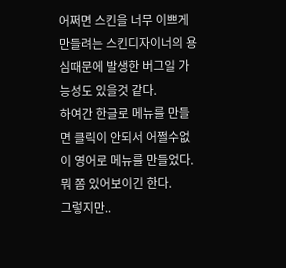어쩌면 스킨을 너무 이쁘게 만들려는 스킨디자이너의 용심때문에 발생한 버그일 가능성도 있을것 같다.
하여간 한글로 메뉴를 만들면 클릭이 안되서 어쩔수없이 영어로 메뉴를 만들었다.
뭐 쫌 있어보이긴 한다.
그렇지만..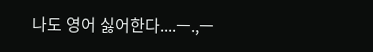나도 영어 싫어한다....ㅡ.,ㅡ